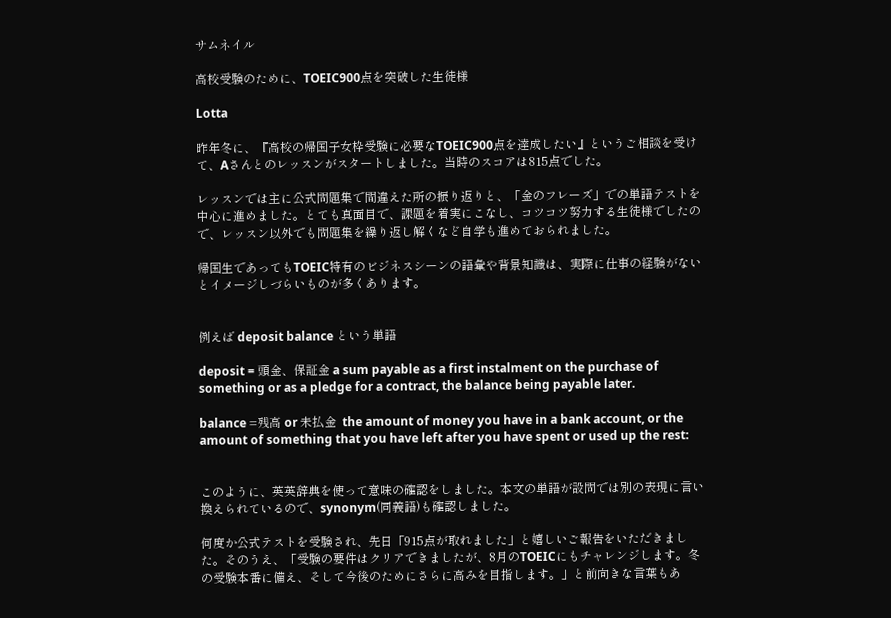サムネイル

高校受験のために、TOEIC900点を突破した生徒様

Lotta

昨年冬に、『高校の帰国子女枠受験に必要なTOEIC900点を達成したい』というご相談を受けて、Aさんとのレッスンがスタートしました。当時のスコアは815点でした。

レッスンでは主に公式問題集で間違えた所の振り返りと、「金のフレーズ」での単語テストを中心に進めました。とても真面目で、課題を着実にこなし、コツコツ努力する生徒様でしたので、レッスン以外でも問題集を繰り返し解くなど自学も進めておられました。

帰国生であってもTOEIC特有のビジネスシーンの語彙や背景知識は、実際に仕事の経験がないとイメージしづらいものが多くあります。


例えば deposit balance という単語

deposit = 頭金、保証金 a sum payable as a first instalment on the purchase of something or as a pledge for a contract, the balance being payable later.

balance =残高 or 未払金  the amount of money you have in a bank account, or the amount of something that you have left after you have spent or used up the rest:


このように、英英辞典を使って意味の確認をしました。本文の単語が設問では別の表現に言い換えられているので、synonym(同義語)も確認しました。

何度か公式テストを受験され、先日「915点が取れました」と嬉しいご報告をいただきました。そのうえ、「受験の要件はクリアできましたが、8月のTOEICにもチャレンジします。冬の受験本番に備え、そして今後のためにさらに高みを目指します。」と前向きな言葉もあ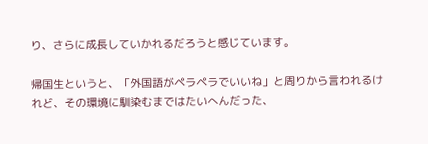り、さらに成長していかれるだろうと感じています。

帰国生というと、「外国語がペラペラでいいね」と周りから言われるけれど、その環境に馴染むまではたいへんだった、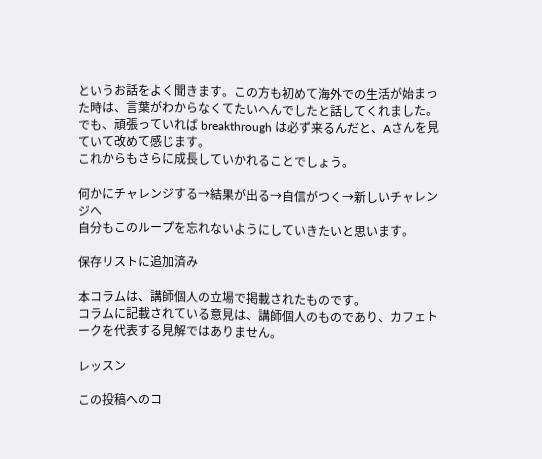というお話をよく聞きます。この方も初めて海外での生活が始まった時は、言葉がわからなくてたいへんでしたと話してくれました。
でも、頑張っていれば breakthrough は必ず来るんだと、Aさんを見ていて改めて感じます。
これからもさらに成長していかれることでしょう。

何かにチャレンジする→結果が出る→自信がつく→新しいチャレンジへ
自分もこのループを忘れないようにしていきたいと思います。

保存リストに追加済み

本コラムは、講師個人の立場で掲載されたものです。
コラムに記載されている意見は、講師個人のものであり、カフェトークを代表する見解ではありません。

レッスン

この投稿へのコ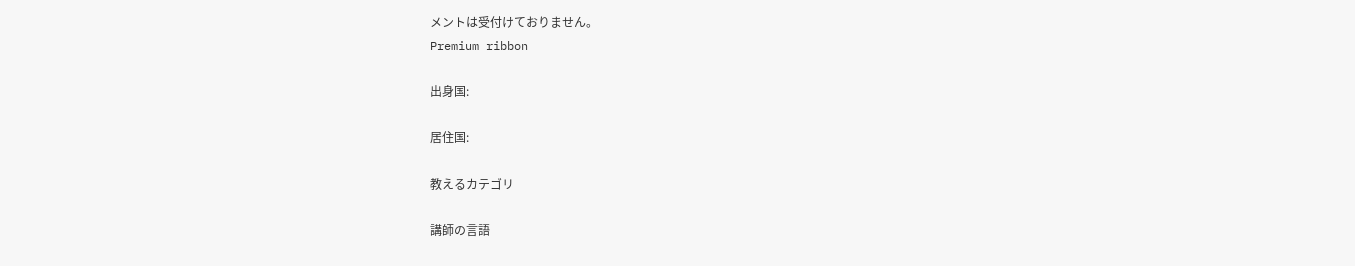メントは受付けておりません。
Premium ribbon

出身国:

居住国:

教えるカテゴリ

講師の言語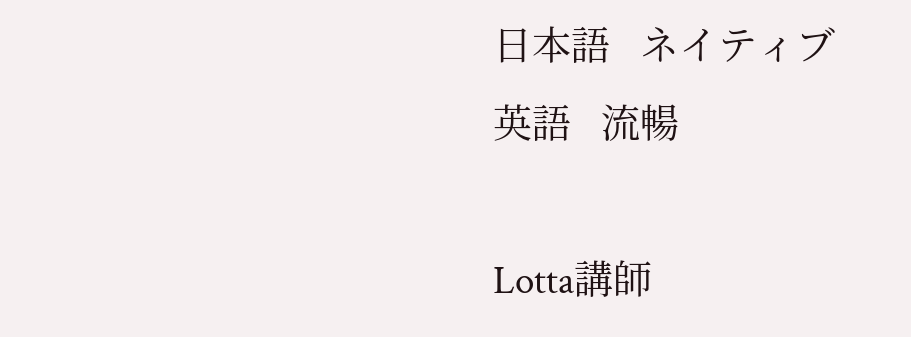日本語   ネイティブ
英語   流暢

Lotta講師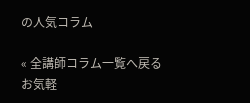の人気コラム

« 全講師コラム一覧へ戻る
お気軽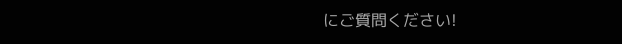にご質問ください!